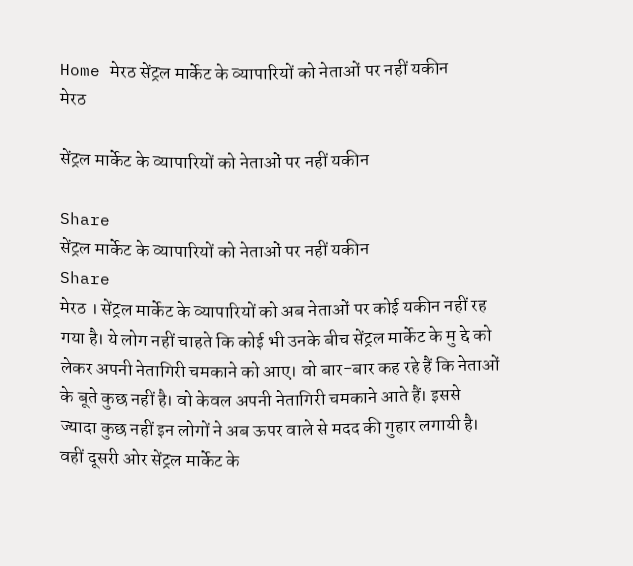Home मेरठ सेंट्रल मार्केट के व्यापारियों को नेताओं पर नहीं यकीन
मेरठ

सेंट्रल मार्केट के व्यापारियों को नेताओं पर नहीं यकीन

Share
सेंट्रल मार्केट के व्यापारियों को नेताओं पर नहीं यकीन
Share
मेरठ । सेंट्रल मार्केट के व्यापारियों को अब नेताओं पर कोई यकीन नहीं रह गया है। ये लोग नहीं चाहते कि कोई भी उनके बीच सेंट्रल मार्केट के मु द्दे को लेकर अपनी नेतागिरी चमकाने को आए। वो बार-बार कह रहे हैं कि नेताओं के बूते कुछ नहीं है। वो केवल अपनी नेतागिरी चमकाने आते हैं। इससे ज्यादा कुछ नहीं इन लोगों ने अब ऊपर वाले से मदद की गुहार लगायी है। वहीं दूसरी ओर सेंट्रल मार्केट के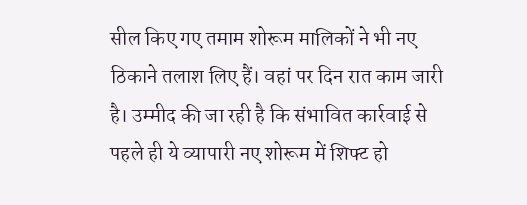सील किए गए तमाम शोरूम मालिकों ने भी नए ठिकाने तलाश लिए हैं। वहां पर दिन रात काम जारी है। उम्मीद की जा रही है कि संभावित कार्रवाई से पहले ही ये व्यापारी नए शोरूम में शिफ्ट हो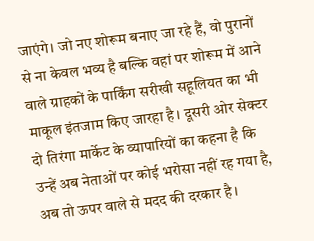जाएंगे। जो नए शोरूम बनाए जा रहे हैं, वो पुरानों से ना केवल भव्य है बल्कि वहां पर शोरूम में आने वाले ग्राहकों के पार्किंग सरीखी सहूलियत का भी माकूल इंतजाम किए जारहा है। दूसरी ओर सेक्टर दो तिरंगा मार्केट के व्यापारियों का कहना है कि उन्हें अब नेताओं पर कोई भरोसा नहीं रह गया है, अब तो ऊपर वाले से मदद की दरकार है।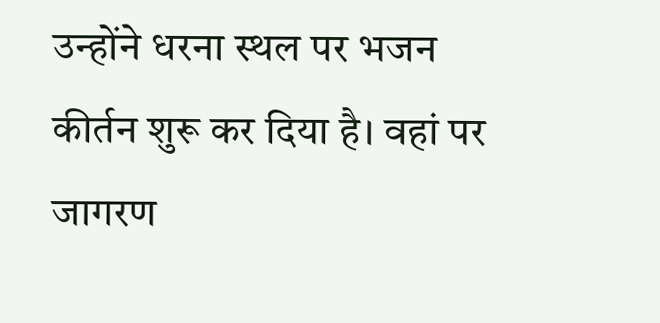उन्होंने धरना स्थल पर भजन कीर्तन शुरू कर दिया है। वहां पर जागरण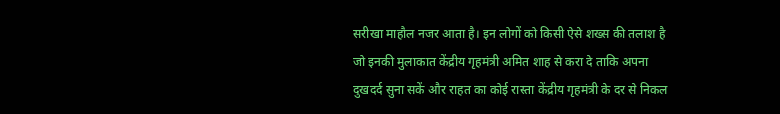सरीखा माहौल नजर आता है। इन लोगों को किसी ऐसे शख्स की तलाश है जो इनकी मुलाकात केंद्रीय गृहमंत्री अमित शाह से करा दे ताकि अपना दुखदर्द सुना सकें और राहत का कोई रास्ता केंद्रीय गृहमंत्री के दर से निकल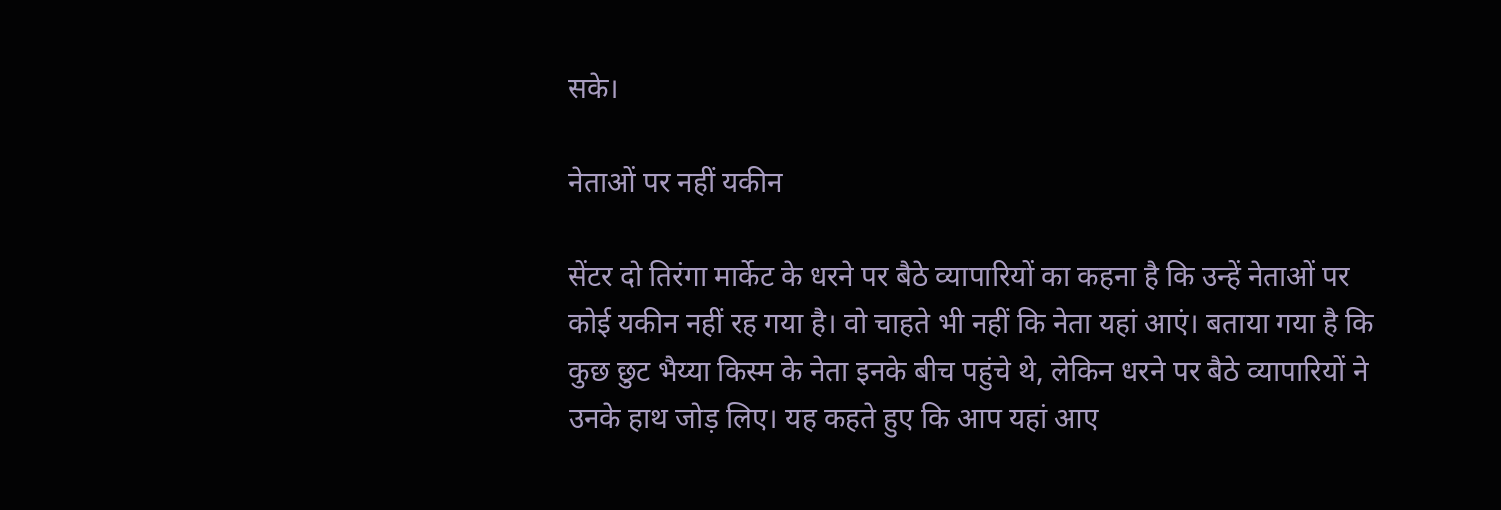सके।

नेताओं पर नहीं यकीन

सेंटर दो तिरंगा मार्केट के धरने पर बैठे व्यापारियों का कहना है कि उन्हें नेताओं पर कोई यकीन नहीं रह गया है। वो चाहते भी नहीं कि नेता यहां आएं। बताया गया है कि कुछ छुट भैय्या किस्म के नेता इनके बीच पहुंचे थे, लेकिन धरने पर बैठे व्यापारियों ने उनके हाथ जोड़ लिए। यह कहते हुए कि आप यहां आए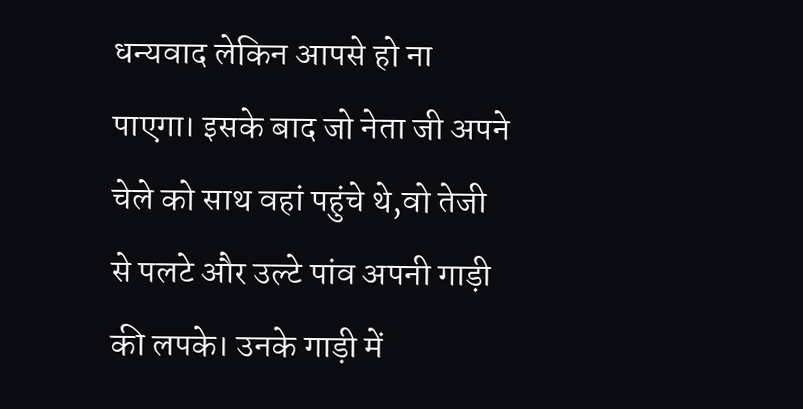धन्यवाद लेकिन आपसे हो ना पाएगा। इसके बाद जो नेता जी अपने चेले को साथ वहां पहुंचे थे,वो तेजी से पलटे और उल्टे पांव अपनी गाड़ी की लपके। उनके गाड़ी में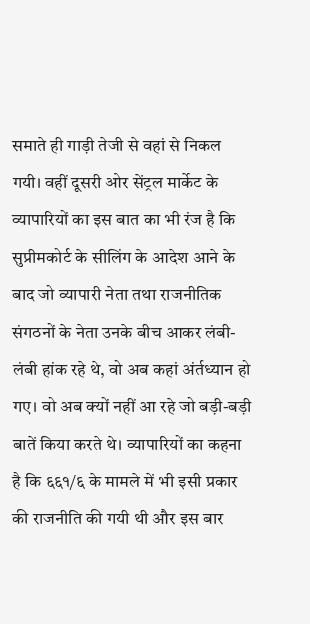समाते ही गाड़ी तेजी से वहां से निकल गयी। वहीं दूसरी ओर सेंट्रल मार्केट के व्यापारियों का इस बात का भी रंज है कि सुप्रीमकोर्ट के सीलिंग के आदेश आने के बाद जो व्यापारी नेता तथा राजनीतिक संगठनों के नेता उनके बीच आकर लंबी-लंबी हांक रहे थे, वो अब कहां अंर्तध्यान हो गए। वो अब क्यों नहीं आ रहे जो बड़ी-बड़ी बातें किया करते थे। व्यापारियों का कहना है कि ६६१/६ के मामले में भी इसी प्रकार की राजनीति की गयी थी और इस बार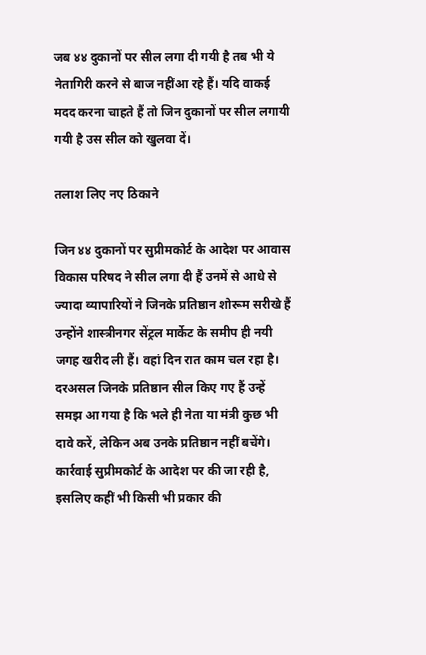जब ४४ दुकानों पर सील लगा दी गयी है तब भी ये नेतागिरी करने से बाज नहींआ रहे हैं। यदि वाकई मदद करना चाहते हैं तो जिन दुकानों पर सील लगायी गयी है उस सील को खुलवा दें।

तलाश लिए नए ठिकाने

जिन ४४ दुकानों पर सुप्रीमकोर्ट के आदेश पर आवास विकास परिषद ने सील लगा दी हैं उनमें से आधे से ज्यादा व्यापारियों ने जिनके प्रतिष्ठान शोरूम सरीखे हैं उन्होंने शास्त्रीनगर सेंट्रल मार्केट के समीप ही नयी जगह खरीद ली हैं। वहां दिन रात काम चल रहा है। दरअसल जिनके प्रतिष्ठान सील किए गए हैं उन्हें समझ आ गया है कि भले ही नेता या मंत्री कुछ भी दावे करें, लेकिन अब उनके प्रतिष्ठान नहीं बचेंगे। कार्रवाई सुप्रीमकोर्ट के आदेश पर की जा रही है, इसलिए कहीं भी किसी भी प्रकार की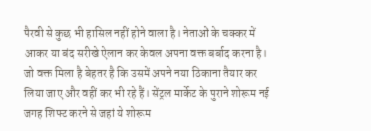पैरवी से कुछ भी हासिल नहीं होने वाला है। नेताओं के चक्कर में आकर या बंद सरीखे ऐलान कर केवल अपना वक्त बर्बाद करना है। जो वक्त मिला है बेहतर है कि उसमें अपने नया ठिकाना तैयार कर लिया जाए और वहीं कर भी रहे हैं। सेंट्रल मार्केट के पुराने शोरूम नई जगह शिफ्ट करने से जहां ये शोरूम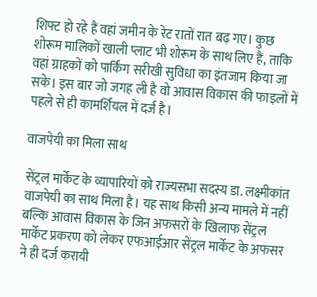शिफ्ट हो रहे हैं वहां जमीन के रेट रातों रात बढ़ गए। कुछ शोरूम मालिकों खाली प्लाट भी शोरूम के साथ लिए हैं, ताकि वहां ग्राहकों को पार्किंग सरीखी सुविधा का इंतजाम किया जा सके। इस बार जो जगह ली है वो आवास विकास की फाइलों में पहले से ही कामर्शियल में दर्ज है।

वाजपेयी का मिला साथ

सेंट्रल मार्केट के व्यापारियों को राज्यसभा सदस्य डा. लक्ष्मीकांत वाजपेयी का साथ मिला है। यह साथ किसी अन्य मामले में नहीं बल्कि आवास विकास के जिन अफसरों के खिलाफ सेंट्रल मार्केट प्रकरण को लेकर एफआईआर सेंट्रल मार्केट के अफसर ने ही दर्ज करायी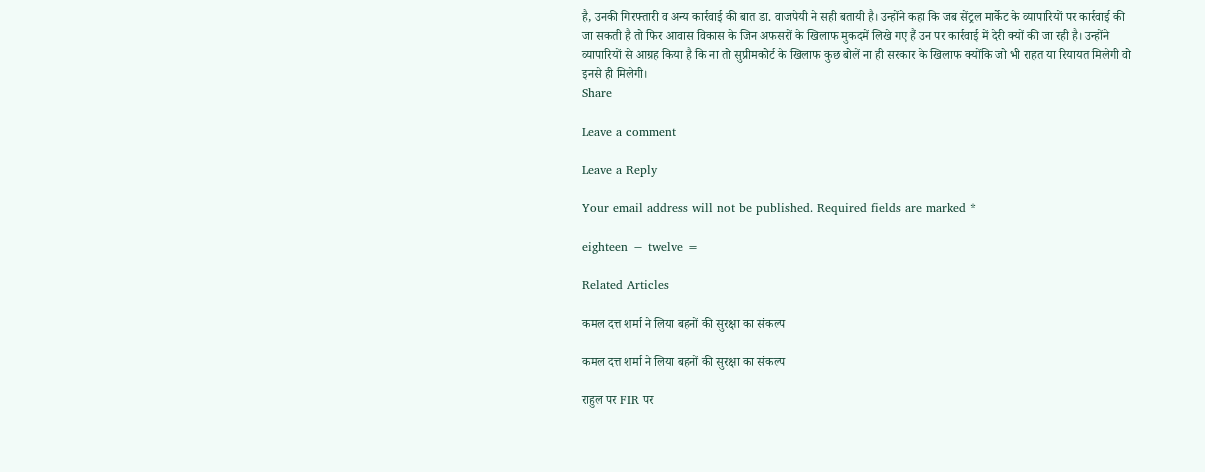है, उनकी गिरफ्तारी व अन्य कार्रवाई की बात डा. वाजपेयी ने सही बतायी है। उन्होंने कहा कि जब सेंट्रल मार्केट के व्यापारियों पर कार्रवाई की जा सकती है तो फिर आवास विकास के जिन अफसरों के खिलाफ मुकदमें लिखे गए हैं उन पर कार्रवाई में देरी क्यों की जा रही है। उन्होंने व्यापारियों से आग्रह किया है कि ना तो सुप्रीमकोर्ट के खिलाफ कुछ बोलें ना ही सरकार के खिलाफ क्योंकि जो भी राहत या रियायत मिलेगी वो इनसे ही मिलेगी।
Share

Leave a comment

Leave a Reply

Your email address will not be published. Required fields are marked *

eighteen − twelve =

Related Articles

कमल दत्त शर्मा ने लिया बहनों की सुरक्षा का संकल्प

कमल दत्त शर्मा ने लिया बहनों की सुरक्षा का संकल्प

राहुल पर FIR पर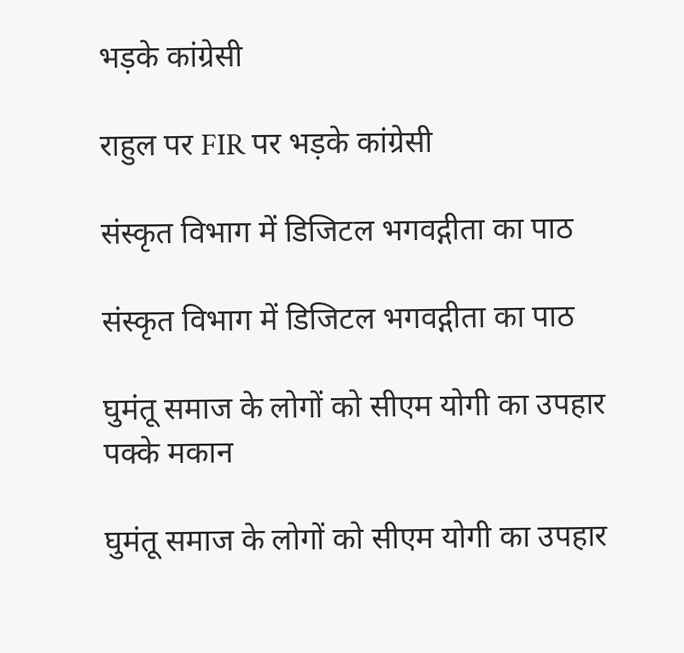भड़के कांग्रेसी

राहुल पर FIR पर भड़के कांग्रेसी

संस्कृत विभाग में डिजिटल भगवद्गीता का पाठ

संस्कृत विभाग में डिजिटल भगवद्गीता का पाठ

घुमंतू समाज के लोगों को सीएम योगी का उपहार पक्के मकान

घुमंतू समाज के लोगों को सीएम योगी का उपहार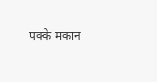पक्के मकान